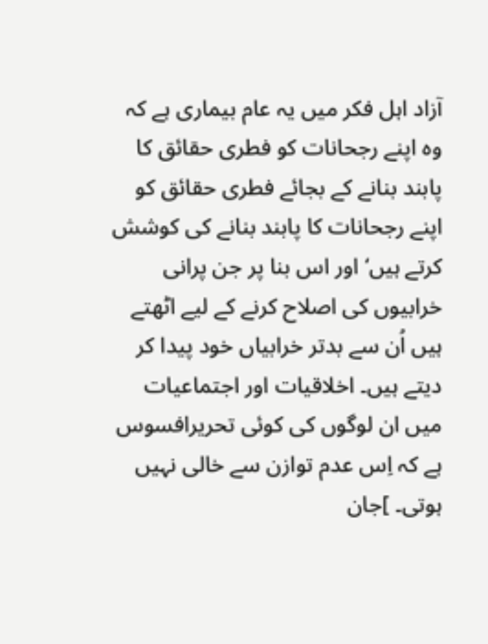آزاد اہل فکر میں یہ عام بیماری ہے کہ وہ اپنے رجحانات کو فطری حقائق کا پابند بنانے کے بجائے فطری حقائق کو اپنے رجحانات کا پابند بنانے کی کوشش کرتے ہیں‘ اور اس بنا پر جن پرانی خرابیوں کی اصلاح کرنے کے لیے اٹھتے ہیں اُن سے بدتر خرابیاں خود پیدا کر دیتے ہیں۔ اخلاقیات اور اجتماعیات میں ان لوگوں کی کوئی تحریرافسوس ہے کہ اِس عدم توازن سے خالی نہیں ہوتی۔ ]جان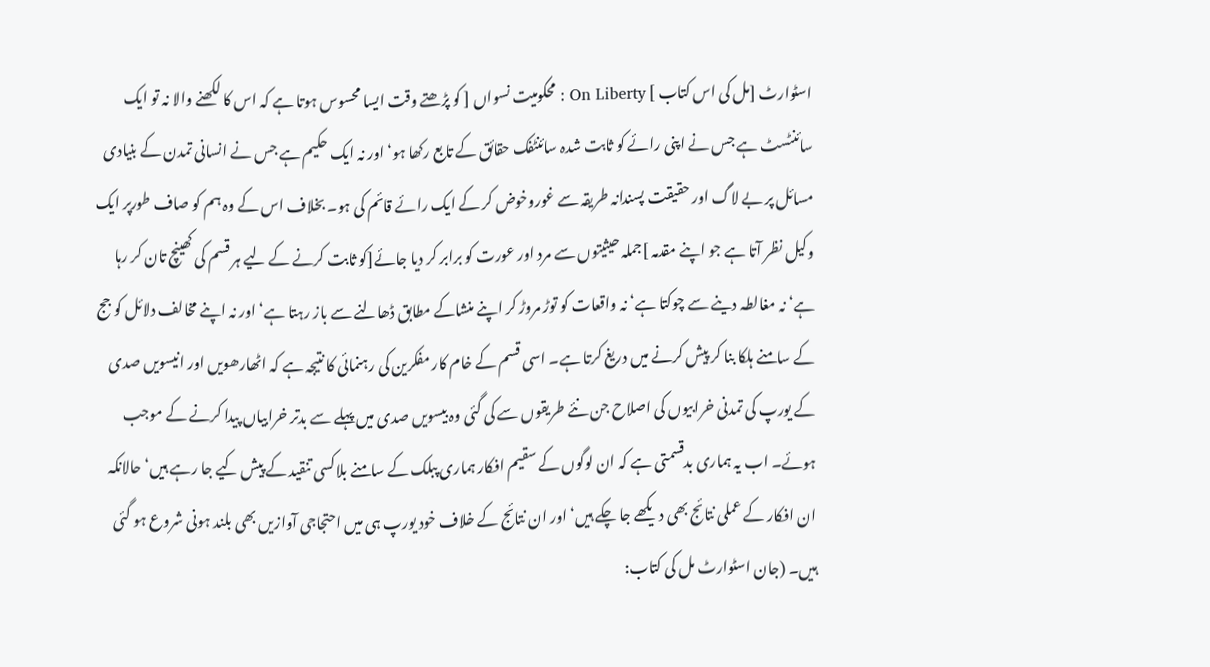اسٹوارٹ [مل کی اس کتاب ] On Liberty : محکومیت نسواں [ کو پڑھتے وقت ایسا محسوس ہوتا ہے کہ اس کا لکھنے والا نہ تو ایک سائنٹسٹ ہے جس نے اپنی رائے کو ثابت شدہ سائنٹفک حقائق کے تابع رکھا ہو‘ اور نہ ایک حکیم ہے جس نے انسانی تمدن کے بنیادی مسائل پر بے لاگ اور حقیقت پسندانہ طریقہ سے غوروخوض کر کے ایک رائے قائم کی ہو۔ بخلاف اس کے وہ ہم کو صاف طورپر ایک وکیل نظر آتا ہے جو اپنے مقدمہ ]جملہ حیثیتوں سے مرد اور عورت کو برابر کر دیا جائے[کو ثابت کرنے کے لیے ہر قسم کی کھینچ تان کر رہا ہے‘ نہ مغالطہ دینے سے چوکتا ہے‘ نہ واقعات کو توڑ مروڑ کر اپنے منشاکے مطابق ڈھالنے سے باز رہتا ہے‘ اور نہ اپنے مخالف دلائل کو جج کے سامنے ہلکا بنا کر پیش کرنے میں دریغ کرتا ہے۔ اسی قسم کے خام کار مفکرین کی رہنمائی کا نتیجہ ہے کہ اٹھارھویں اور انیسویں صدی کے یورپ کی تمدنی خرابیوں کی اصلاح جن نئے طریقوں سے کی گئی وہ بیسویں صدی میں پہلے سے بدتر خرابیاں پیدا کرنے کے موجب ہوئے۔ اب یہ ہماری بدقسمتی ہے کہ ان لوگوں کے سقیم افکار ہماری پبلک کے سامنے بلاکسی تنقید کے پیش کیے جا رہے ہیں‘ حالانکہ ان افکار کے عملی نتائج بھی دیکھے جا چکے ہیں‘ اور ان نتائج کے خلاف خود یورپ ہی میں احتجاجی آوازیں بھی بلند ہونی شروع ہو گئی ہیں۔ (جان اسٹوارٹ مل کی کتاب: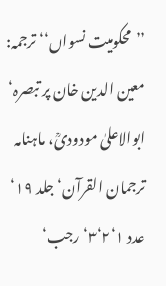’’محکومیت نسواں‘‘ ترجمہ: معین الدین خان پر تبصرہ‘ ابوالاعلیٰ مودودیؒ، ماہنامہ ترجمان القرآن‘ جلد ۱۹‘ عدد ۱‘۲‘۳‘ رجب‘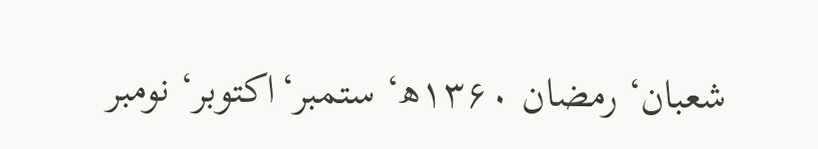شعبان‘ رمضان ۱۳۶۰ھ‘ ستمبر‘اکتوبر‘ نومبر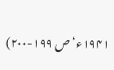۱۹۴۱ء‘ ص ۱۹۹-۲۰۰)